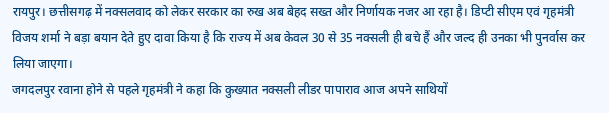रायपुर। छत्तीसगढ़ में नक्सलवाद को लेकर सरकार का रुख अब बेहद सख्त और निर्णायक नजर आ रहा है। डिप्टी सीएम एवं गृहमंत्री विजय शर्मा ने बड़ा बयान देते हुए दावा किया है कि राज्य में अब केवल 30 से 35 नक्सली ही बचे हैं और जल्द ही उनका भी पुनर्वास कर लिया जाएगा।
जगदलपुर रवाना होने से पहले गृहमंत्री ने कहा कि कुख्यात नक्सली लीडर पापाराव आज अपने साथियों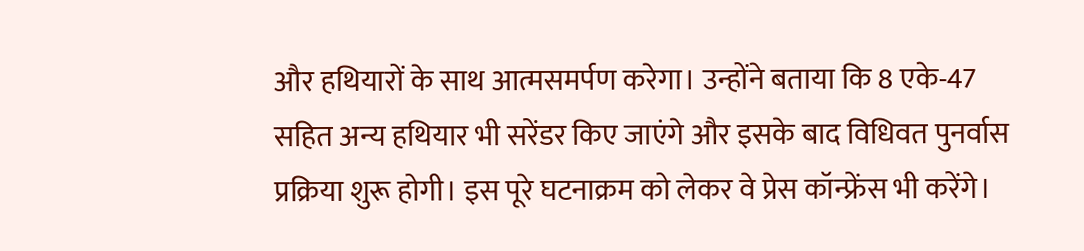और हथियारों के साथ आत्मसमर्पण करेगा। उन्होंने बताया कि 8 एके-47 सहित अन्य हथियार भी सरेंडर किए जाएंगे और इसके बाद विधिवत पुनर्वास प्रक्रिया शुरू होगी। इस पूरे घटनाक्रम को लेकर वे प्रेस कॉन्फ्रेंस भी करेंगे।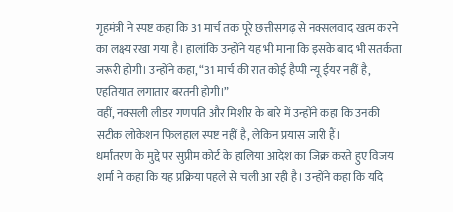गृहमंत्री ने स्पष्ट कहा कि 31 मार्च तक पूरे छत्तीसगढ़ से नक्सलवाद खत्म करने का लक्ष्य रखा गया है। हालांकि उन्होंने यह भी माना कि इसके बाद भी सतर्कता जरूरी होगी। उन्होंने कहा, “31 मार्च की रात कोई हैप्पी न्यू ईयर नहीं है, एहतियात लगातार बरतनी होगी।”
वहीं, नक्सली लीडर गणपति और मिशीर के बारे में उन्होंने कहा कि उनकी सटीक लोकेशन फिलहाल स्पष्ट नहीं है, लेकिन प्रयास जारी हैं।
धर्मांतरण के मुद्दे पर सुप्रीम कोर्ट के हालिया आदेश का जिक्र करते हुए विजय शर्मा ने कहा कि यह प्रक्रिया पहले से चली आ रही है। उन्होंने कहा कि यदि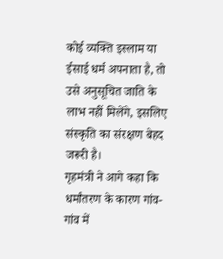कोई व्यक्ति इस्लाम या ईसाई धर्म अपनाता है, तो उसे अनुसूचित जाति के लाभ नहीं मिलेंगे, इसलिए संस्कृति का संरक्षण बेहद जरूरी है।
गृहमंत्री ने आगे कहा कि धर्मांतरण के कारण गांव-गांव में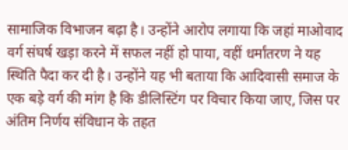सामाजिक विभाजन बढ़ा है। उन्होंने आरोप लगाया कि जहां माओवाद वर्ग संघर्ष खड़ा करने में सफल नहीं हो पाया, वहीं धर्मांतरण ने यह स्थिति पैदा कर दी है। उन्होंने यह भी बताया कि आदिवासी समाज के एक बड़े वर्ग की मांग है कि डीलिस्टिंग पर विचार किया जाए, जिस पर अंतिम निर्णय संविधान के तहत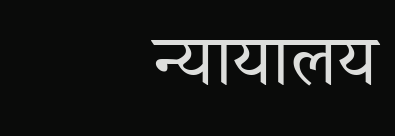न्यायालय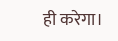ही करेगा।